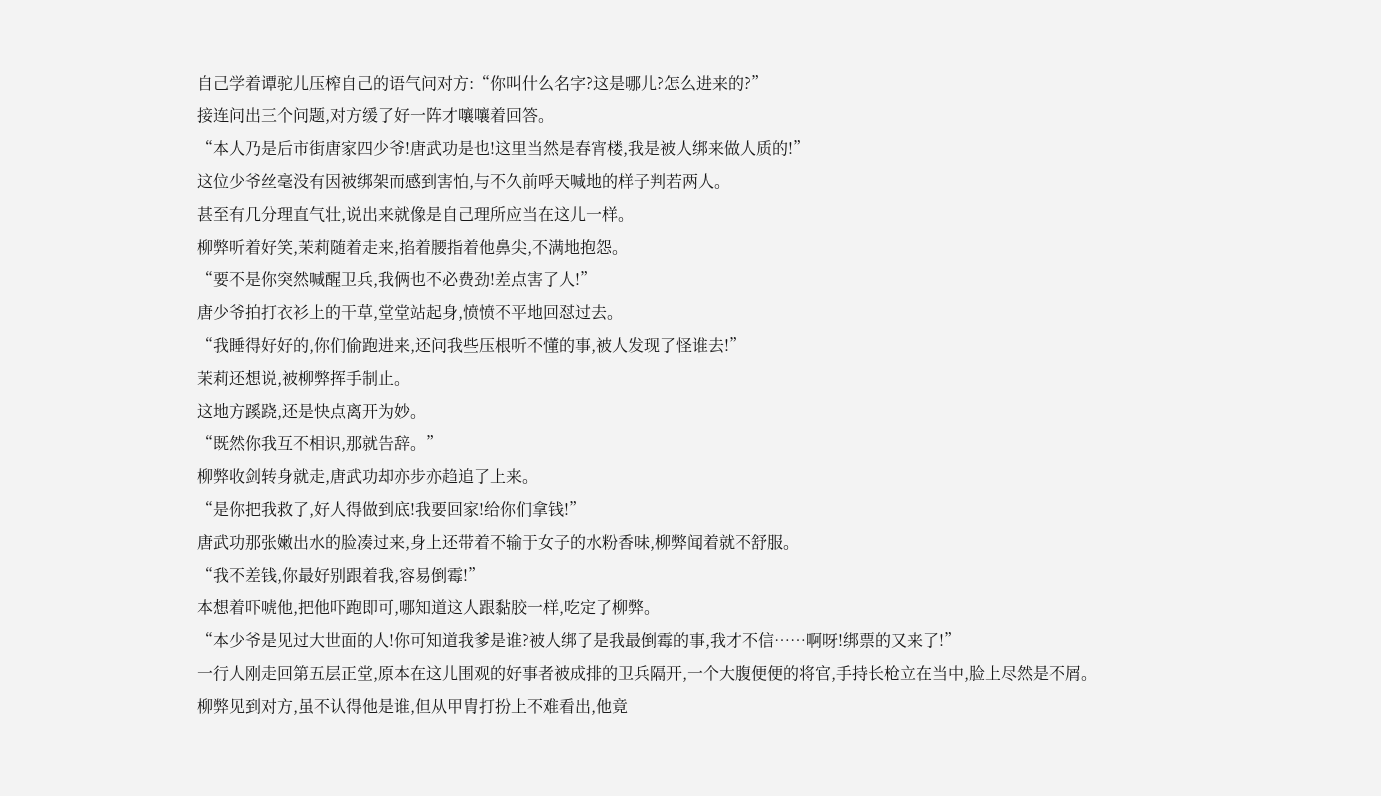自己学着谭驼儿压榨自己的语气问对方:“你叫什么名字?这是哪儿?怎么进来的?”
接连问出三个问题,对方缓了好一阵才嚷嚷着回答。
“本人乃是后市街唐家四少爷!唐武功是也!这里当然是春宵楼,我是被人绑来做人质的!”
这位少爷丝毫没有因被绑架而感到害怕,与不久前呼天喊地的样子判若两人。
甚至有几分理直气壮,说出来就像是自己理所应当在这儿一样。
柳弊听着好笑,茉莉随着走来,掐着腰指着他鼻尖,不满地抱怨。
“要不是你突然喊醒卫兵,我俩也不必费劲!差点害了人!”
唐少爷拍打衣衫上的干草,堂堂站起身,愤愤不平地回怼过去。
“我睡得好好的,你们偷跑进来,还问我些压根听不懂的事,被人发现了怪谁去!”
茉莉还想说,被柳弊挥手制止。
这地方蹊跷,还是快点离开为妙。
“既然你我互不相识,那就告辞。”
柳弊收剑转身就走,唐武功却亦步亦趋追了上来。
“是你把我救了,好人得做到底!我要回家!给你们拿钱!”
唐武功那张嫩出水的脸凑过来,身上还带着不输于女子的水粉香味,柳弊闻着就不舒服。
“我不差钱,你最好别跟着我,容易倒霉!”
本想着吓唬他,把他吓跑即可,哪知道这人跟黏胶一样,吃定了柳弊。
“本少爷是见过大世面的人!你可知道我爹是谁?被人绑了是我最倒霉的事,我才不信……啊呀!绑票的又来了!”
一行人刚走回第五层正堂,原本在这儿围观的好事者被成排的卫兵隔开,一个大腹便便的将官,手持长枪立在当中,脸上尽然是不屑。
柳弊见到对方,虽不认得他是谁,但从甲胄打扮上不难看出,他竟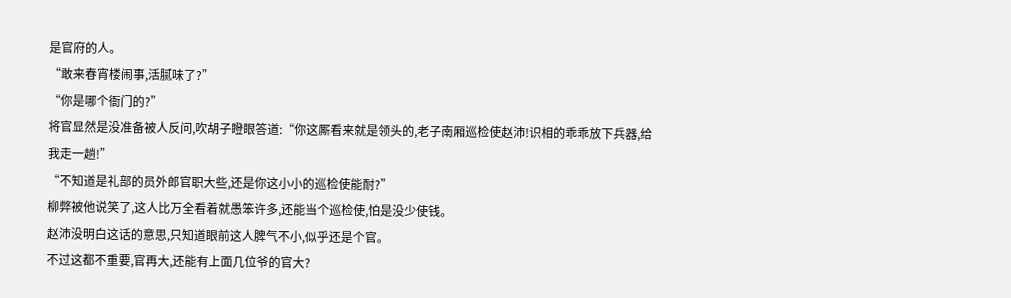是官府的人。
“敢来春宵楼闹事,活腻味了?”
“你是哪个衙门的?”
将官显然是没准备被人反问,吹胡子瞪眼答道:“你这厮看来就是领头的,老子南厢巡检使赵沛!识相的乖乖放下兵器,给我走一趟!”
“不知道是礼部的员外郎官职大些,还是你这小小的巡检使能耐?”
柳弊被他说笑了,这人比万全看着就愚笨许多,还能当个巡检使,怕是没少使钱。
赵沛没明白这话的意思,只知道眼前这人脾气不小,似乎还是个官。
不过这都不重要,官再大,还能有上面几位爷的官大?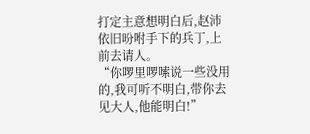打定主意想明白后,赵沛依旧吩咐手下的兵丁,上前去请人。
“你啰里啰嗦说一些没用的,我可听不明白,带你去见大人,他能明白!”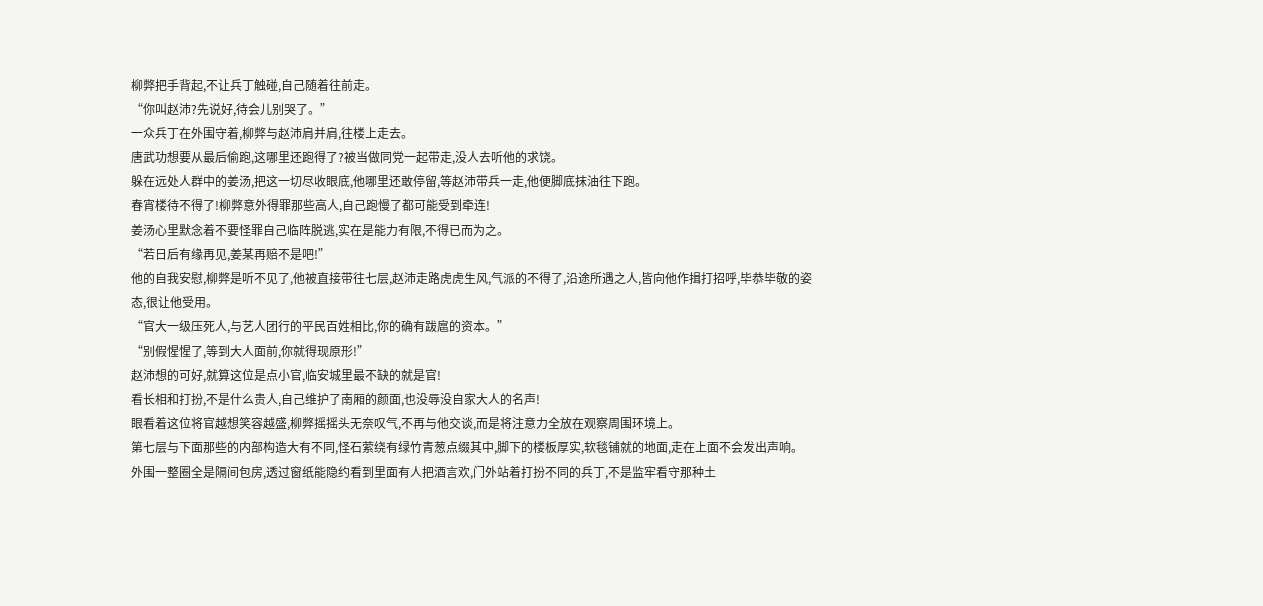柳弊把手背起,不让兵丁触碰,自己随着往前走。
“你叫赵沛?先说好,待会儿别哭了。”
一众兵丁在外围守着,柳弊与赵沛肩并肩,往楼上走去。
唐武功想要从最后偷跑,这哪里还跑得了?被当做同党一起带走,没人去听他的求饶。
躲在远处人群中的姜汤,把这一切尽收眼底,他哪里还敢停留,等赵沛带兵一走,他便脚底抹油往下跑。
春宵楼待不得了!柳弊意外得罪那些高人,自己跑慢了都可能受到牵连!
姜汤心里默念着不要怪罪自己临阵脱逃,实在是能力有限,不得已而为之。
“若日后有缘再见,姜某再赔不是吧!”
他的自我安慰,柳弊是听不见了,他被直接带往七层,赵沛走路虎虎生风,气派的不得了,沿途所遇之人,皆向他作揖打招呼,毕恭毕敬的姿态,很让他受用。
“官大一级压死人,与艺人团行的平民百姓相比,你的确有跋扈的资本。”
“别假惺惺了,等到大人面前,你就得现原形!”
赵沛想的可好,就算这位是点小官,临安城里最不缺的就是官!
看长相和打扮,不是什么贵人,自己维护了南厢的颜面,也没辱没自家大人的名声!
眼看着这位将官越想笑容越盛,柳弊摇摇头无奈叹气,不再与他交谈,而是将注意力全放在观察周围环境上。
第七层与下面那些的内部构造大有不同,怪石萦绕有绿竹青葱点缀其中,脚下的楼板厚实,软毯铺就的地面,走在上面不会发出声响。
外围一整圈全是隔间包房,透过窗纸能隐约看到里面有人把酒言欢,门外站着打扮不同的兵丁,不是监牢看守那种土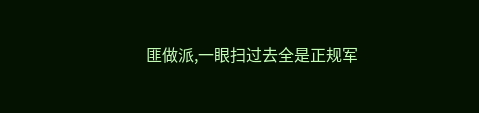匪做派,一眼扫过去全是正规军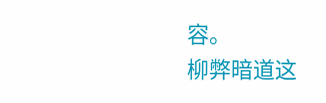容。
柳弊暗道这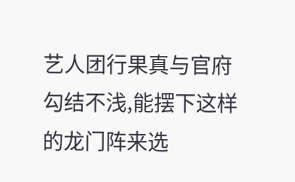艺人团行果真与官府勾结不浅,能摆下这样的龙门阵来选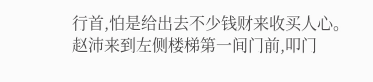行首,怕是给出去不少钱财来收买人心。
赵沛来到左侧楼梯第一间门前,叩门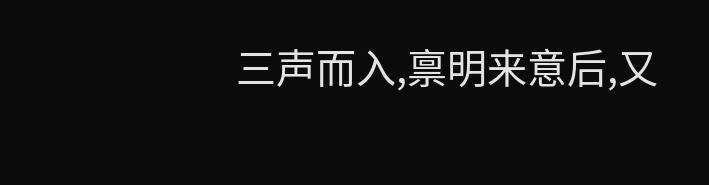三声而入,禀明来意后,又